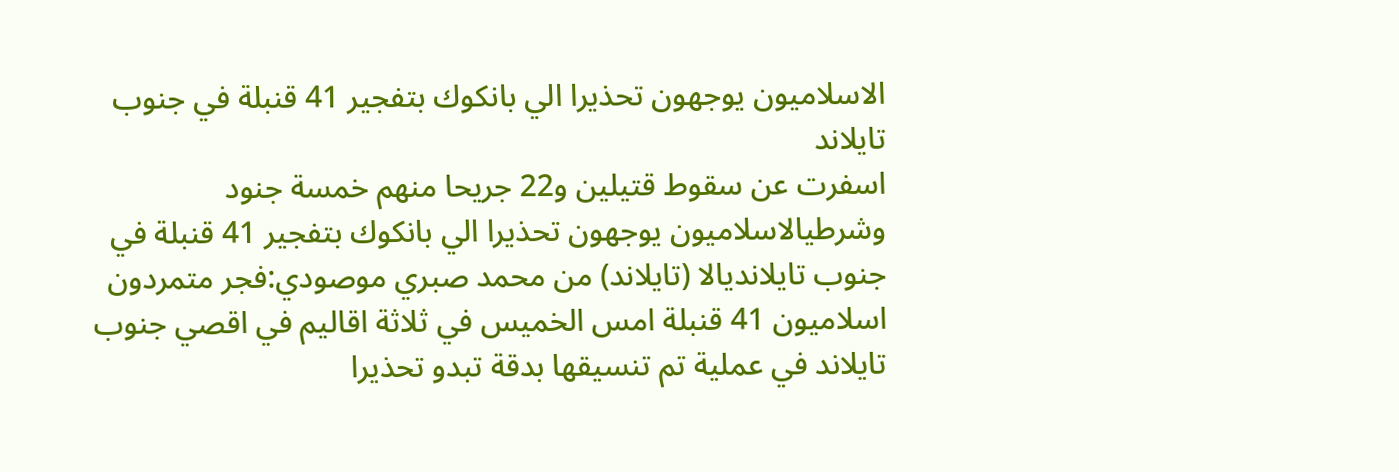الاسلاميون يوجهون تحذيرا الي بانكوك بتفجير 41 قنبلة في جنوب تايلاند
اسفرت عن سقوط قتيلين و22 جريحا منهم خمسة جنود وشرطيالاسلاميون يوجهون تحذيرا الي بانكوك بتفجير 41 قنبلة في جنوب تايلانديالا (تايلاند) من محمد صبري موصودي:فجر متمردون اسلاميون 41 قنبلة امس الخميس في ثلاثة اقاليم في اقصي جنوب تايلاند في عملية تم تنسيقها بدقة تبدو تحذيرا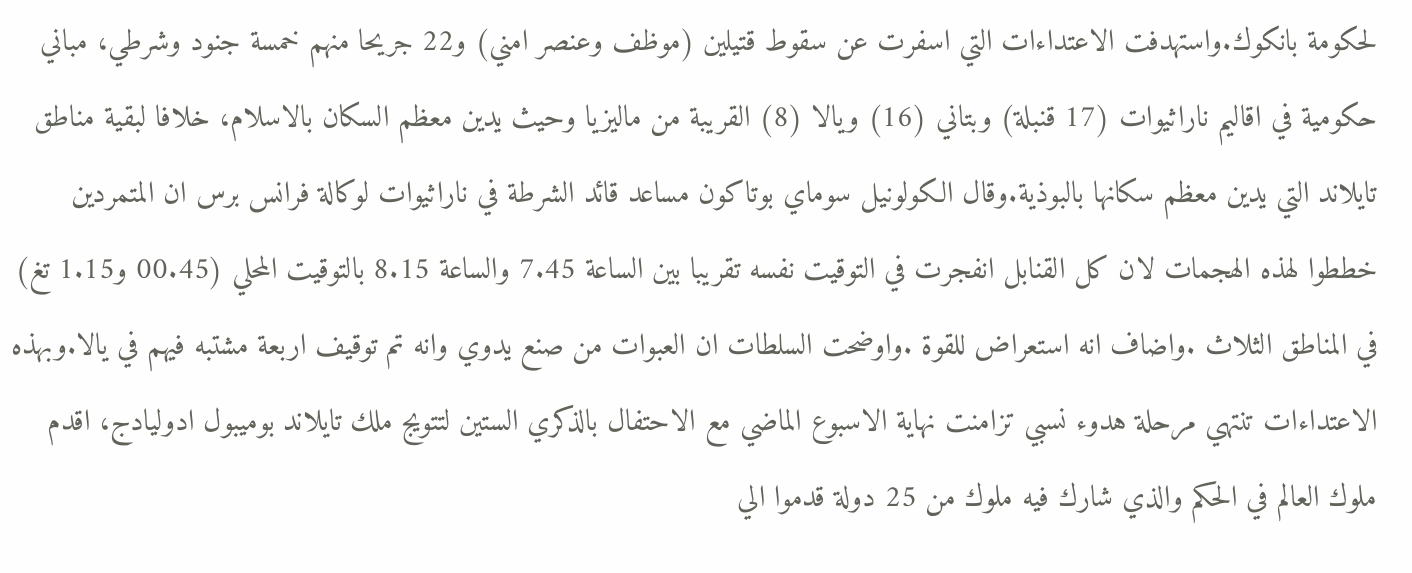لحكومة بانكوك.واستهدفت الاعتداءات التي اسفرت عن سقوط قتيلين (موظف وعنصر امني) و22 جريحا منهم خمسة جنود وشرطي، مباني حكومية في اقاليم ناراثيوات (17 قنبلة) وبتاني (16) ويالا (8) القريبة من ماليزيا وحيث يدين معظم السكان بالاسلام، خلافا لبقية مناطق تايلاند التي يدين معظم سكانها بالبوذية.وقال الكولونيل سوماي بوتاكون مساعد قائد الشرطة في ناراثيوات لوكالة فرانس برس ان المتمردين خططوا لهذه الهجمات لان كل القنابل انفجرت في التوقيت نفسه تقريبا بين الساعة 7.45 والساعة 8.15 بالتوقيت المحلي (00.45 و1.15 تغ) في المناطق الثلاث .واضاف انه استعراض للقوة .واوضحت السلطات ان العبوات من صنع يدوي وانه تم توقيف اربعة مشتبه فيهم في يالا.وبهذه الاعتداءات تنتهي مرحلة هدوء نسبي تزامنت نهاية الاسبوع الماضي مع الاحتفال بالذكري الستين لتتويج ملك تايلاند بوميبول ادوليادج، اقدم ملوك العالم في الحكم والذي شارك فيه ملوك من 25 دولة قدموا الي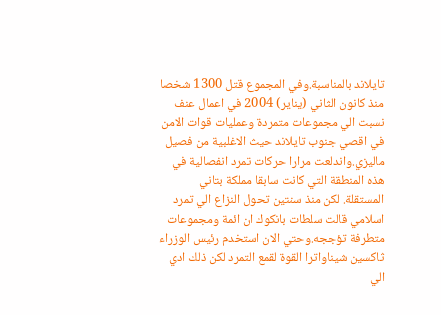تايلاند بالمناسبة.وفي المجموع قتل 1300 شخصا منذ كانون الثاني (يناير) 2004 في اعمال عنف نسبت الي مجموعات متمردة وعمليات قوات الامن في اقصي جنوب تايلاند حيث الاغلبية من فصيل ماليزي.واندلعت مرارا حركات تمرد انفصالية في هذه المنطقة التي كانت سابقا مملكة بتاني المستقلة. لكن منذ سنتين تحول النزاع الي تمرد اسلامي قالت سلطات بانكوك ان ائمة ومجموعات متطرفة تؤججه.وحتي الان استخدم رئيس الوزراء ثاكسين شيناواترا القوة لقمع التمرد لكن ذلك ادي الي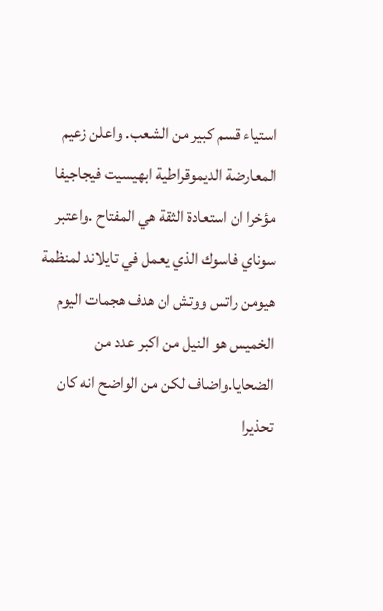استياء قسم كبير من الشعب. واعلن زعيم المعارضة الديموقراطية ابهيسيت فيجاجيفا مؤخرا ان استعادة الثقة هي المفتاح .واعتبر سوناي فاسوك الذي يعمل في تايلاند لمنظمة هيومن راتس ووتش ان هدف هجمات اليوم الخميس هو النيل من اكبر عدد من الضحايا.واضاف لكن من الواضح انه كان تحذيرا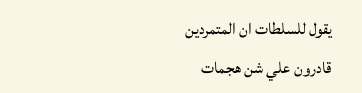يقول للسلطات ان المتمردين قادرون علي شن هجمات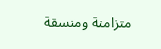متزامنة ومنسقة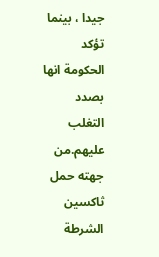جيدا ، بينما تؤكد الحكومة انها بصدد التغلب عليهم.من جهته حمل ثاكسين الشرطة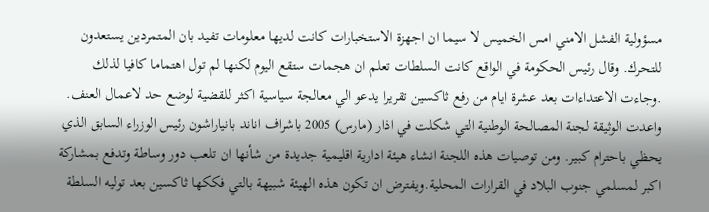مسؤولية الفشل الامني امس الخميس لا سيما ان اجهزة الاستخبارات كانت لديها معلومات تفيد بان المتمردين يستعدون للتحرك. وقال رئيس الحكومة في الواقع كانت السلطات تعلم ان هجمات ستقع اليوم لكنها لم تول اهتماما كافيا لذلك .وجاءت الاعتداءات بعد عشرة ايام من رفع ثاكسين تقريرا يدعو الي معالجة سياسية اكثر للقضية لوضع حد لاعمال العنف. واعدت الوثيقة لجنة المصالحة الوطنية التي شكلت في اذار (مارس) 2005 باشراف اناند بانياراشون رئيس الوزراء السابق الذي يحظي باحترام كبير. ومن توصيات هذه اللجنة انشاء هيئة ادارية اقليمية جديدة من شأنها ان تلعب دور وساطة وتدفع بمشاركة اكبر لمسلمي جنوب البلاد في القرارات المحلية.ويفترض ان تكون هذه الهيئة شبيهة بالتي فككها ثاكسين بعد توليه السلطة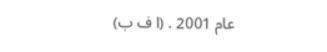عام 2001 . (ا ف ب)